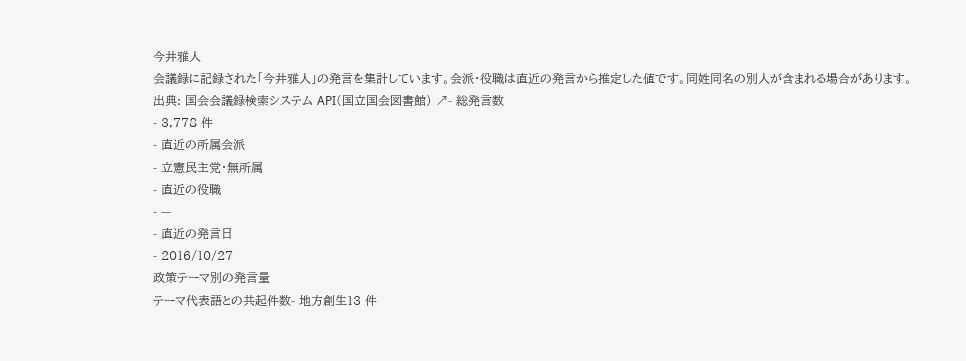今井雅人
会議録に記録された「今井雅人」の発言を集計しています。会派・役職は直近の発言から推定した値です。同姓同名の別人が含まれる場合があります。
出典: 国会会議録検索システム API(国立国会図書館) ↗- 総発言数
- 3,778 件
- 直近の所属会派
- 立憲民主党・無所属
- 直近の役職
- —
- 直近の発言日
- 2016/10/27
政策テーマ別の発言量
テーマ代表語との共起件数- 地方創生13 件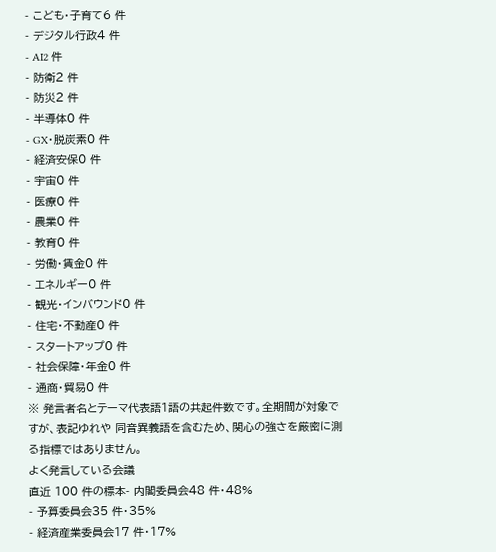- こども・子育て6 件
- デジタル行政4 件
- AI2 件
- 防衛2 件
- 防災2 件
- 半導体0 件
- GX・脱炭素0 件
- 経済安保0 件
- 宇宙0 件
- 医療0 件
- 農業0 件
- 教育0 件
- 労働・賃金0 件
- エネルギー0 件
- 観光・インバウンド0 件
- 住宅・不動産0 件
- スタートアップ0 件
- 社会保障・年金0 件
- 通商・貿易0 件
※ 発言者名とテーマ代表語1語の共起件数です。全期間が対象ですが、表記ゆれや 同音異義語を含むため、関心の強さを厳密に測る指標ではありません。
よく発言している会議
直近 100 件の標本- 内閣委員会48 件・48%
- 予算委員会35 件・35%
- 経済産業委員会17 件・17%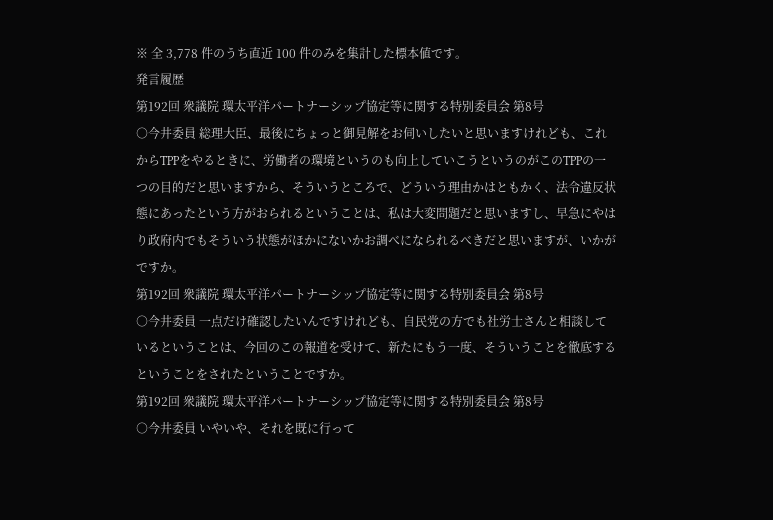※ 全 3,778 件のうち直近 100 件のみを集計した標本値です。
発言履歴
第192回 衆議院 環太平洋パートナーシップ協定等に関する特別委員会 第8号
○今井委員 総理大臣、最後にちょっと御見解をお伺いしたいと思いますけれども、これからTPPをやるときに、労働者の環境というのも向上していこうというのがこのTPPの一つの目的だと思いますから、そういうところで、どういう理由かはともかく、法令違反状態にあったという方がおられるということは、私は大変問題だと思いますし、早急にやはり政府内でもそういう状態がほかにないかお調べになられるべきだと思いますが、いかがですか。
第192回 衆議院 環太平洋パートナーシップ協定等に関する特別委員会 第8号
○今井委員 一点だけ確認したいんですけれども、自民党の方でも社労士さんと相談しているということは、今回のこの報道を受けて、新たにもう一度、そういうことを徹底するということをされたということですか。
第192回 衆議院 環太平洋パートナーシップ協定等に関する特別委員会 第8号
○今井委員 いやいや、それを既に行って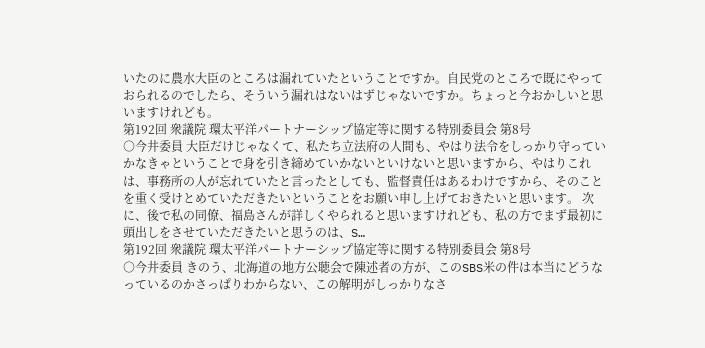いたのに農水大臣のところは漏れていたということですか。自民党のところで既にやっておられるのでしたら、そういう漏れはないはずじゃないですか。ちょっと今おかしいと思いますけれども。
第192回 衆議院 環太平洋パートナーシップ協定等に関する特別委員会 第8号
○今井委員 大臣だけじゃなくて、私たち立法府の人間も、やはり法令をしっかり守っていかなきゃということで身を引き締めていかないといけないと思いますから、やはりこれは、事務所の人が忘れていたと言ったとしても、監督責任はあるわけですから、そのことを重く受けとめていただきたいということをお願い申し上げておきたいと思います。 次に、後で私の同僚、福島さんが詳しくやられると思いますけれども、私の方でまず最初に頭出しをさせていただきたいと思うのは、S…
第192回 衆議院 環太平洋パートナーシップ協定等に関する特別委員会 第8号
○今井委員 きのう、北海道の地方公聴会で陳述者の方が、このSBS米の件は本当にどうなっているのかさっぱりわからない、この解明がしっかりなさ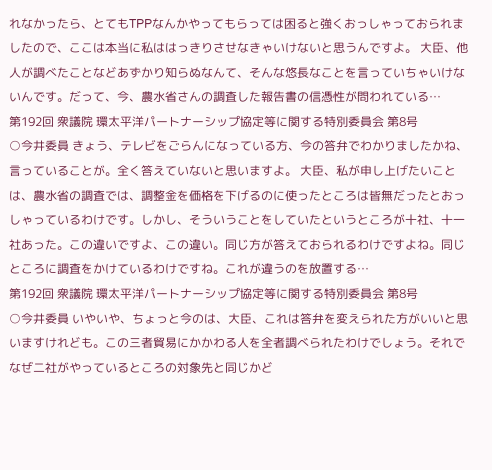れなかったら、とてもTPPなんかやってもらっては困ると強くおっしゃっておられましたので、ここは本当に私ははっきりさせなきゃいけないと思うんですよ。 大臣、他人が調べたことなどあずかり知らぬなんて、そんな悠長なことを言っていちゃいけないんです。だって、今、農水省さんの調査した報告書の信憑性が問われている…
第192回 衆議院 環太平洋パートナーシップ協定等に関する特別委員会 第8号
○今井委員 きょう、テレビをごらんになっている方、今の答弁でわかりましたかね、言っていることが。全く答えていないと思いますよ。 大臣、私が申し上げたいことは、農水省の調査では、調整金を価格を下げるのに使ったところは皆無だったとおっしゃっているわけです。しかし、そういうことをしていたというところが十社、十一社あった。この違いですよ、この違い。同じ方が答えておられるわけですよね。同じところに調査をかけているわけですね。これが違うのを放置する…
第192回 衆議院 環太平洋パートナーシップ協定等に関する特別委員会 第8号
○今井委員 いやいや、ちょっと今のは、大臣、これは答弁を変えられた方がいいと思いますけれども。この三者貿易にかかわる人を全者調べられたわけでしょう。それでなぜ二社がやっているところの対象先と同じかど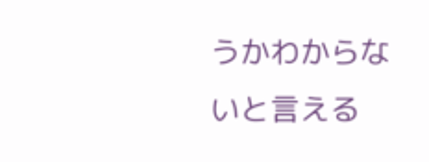うかわからないと言える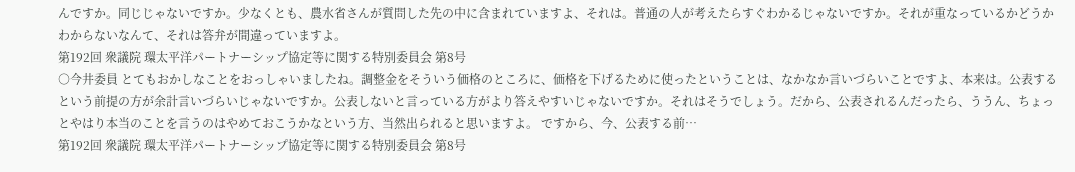んですか。同じじゃないですか。少なくとも、農水省さんが質問した先の中に含まれていますよ、それは。普通の人が考えたらすぐわかるじゃないですか。それが重なっているかどうかわからないなんて、それは答弁が間違っていますよ。
第192回 衆議院 環太平洋パートナーシップ協定等に関する特別委員会 第8号
○今井委員 とてもおかしなことをおっしゃいましたね。調整金をそういう価格のところに、価格を下げるために使ったということは、なかなか言いづらいことですよ、本来は。公表するという前提の方が余計言いづらいじゃないですか。公表しないと言っている方がより答えやすいじゃないですか。それはそうでしょう。だから、公表されるんだったら、ううん、ちょっとやはり本当のことを言うのはやめておこうかなという方、当然出られると思いますよ。 ですから、今、公表する前…
第192回 衆議院 環太平洋パートナーシップ協定等に関する特別委員会 第8号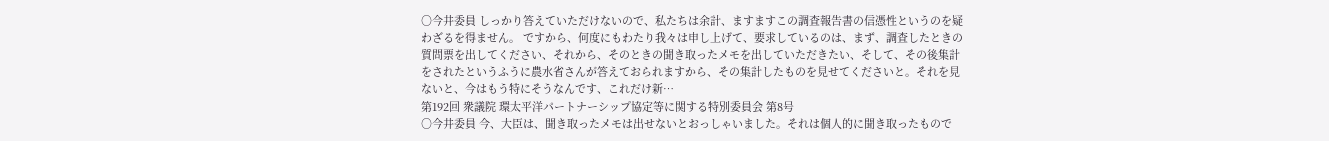○今井委員 しっかり答えていただけないので、私たちは余計、ますますこの調査報告書の信憑性というのを疑わざるを得ません。 ですから、何度にもわたり我々は申し上げて、要求しているのは、まず、調査したときの質問票を出してください、それから、そのときの聞き取ったメモを出していただきたい、そして、その後集計をされたというふうに農水省さんが答えておられますから、その集計したものを見せてくださいと。それを見ないと、今はもう特にそうなんです、これだけ新…
第192回 衆議院 環太平洋パートナーシップ協定等に関する特別委員会 第8号
○今井委員 今、大臣は、聞き取ったメモは出せないとおっしゃいました。それは個人的に聞き取ったもので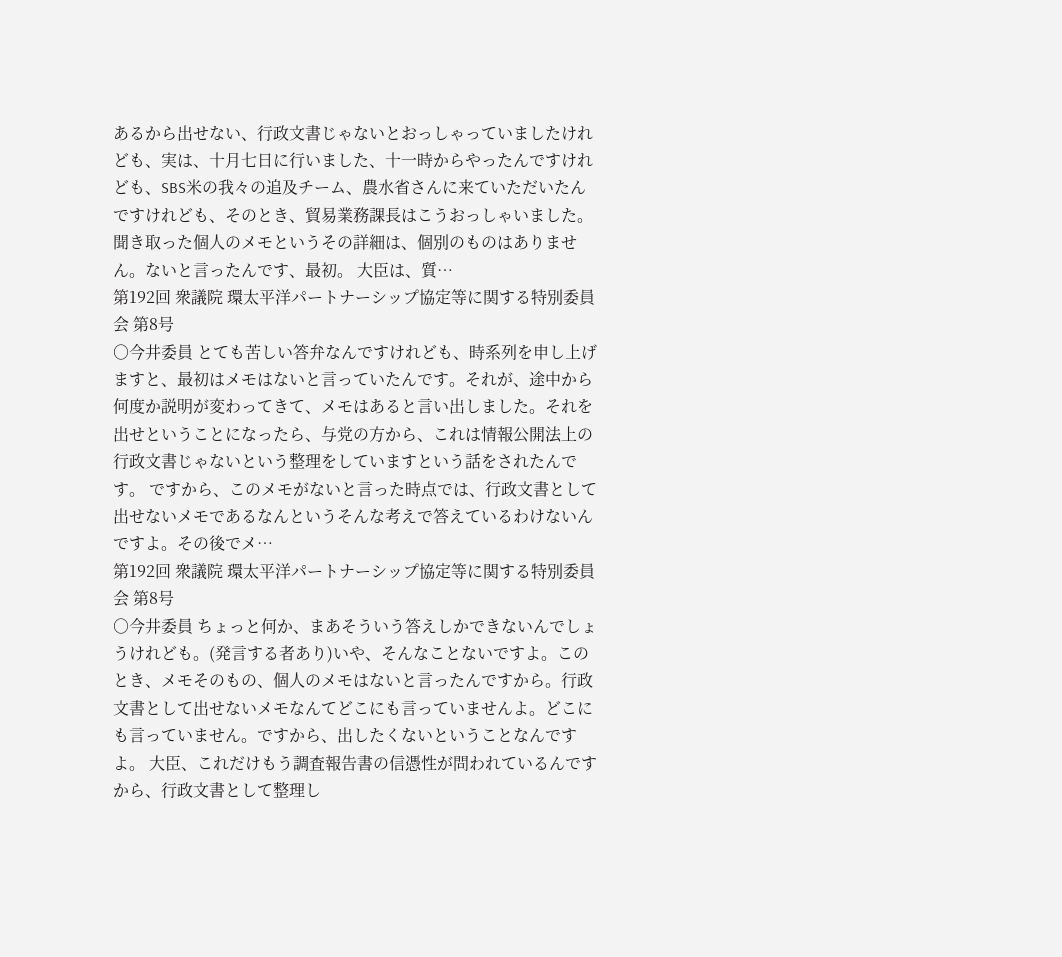あるから出せない、行政文書じゃないとおっしゃっていましたけれども、実は、十月七日に行いました、十一時からやったんですけれども、SBS米の我々の追及チーム、農水省さんに来ていただいたんですけれども、そのとき、貿易業務課長はこうおっしゃいました。聞き取った個人のメモというその詳細は、個別のものはありません。ないと言ったんです、最初。 大臣は、質…
第192回 衆議院 環太平洋パートナーシップ協定等に関する特別委員会 第8号
○今井委員 とても苦しい答弁なんですけれども、時系列を申し上げますと、最初はメモはないと言っていたんです。それが、途中から何度か説明が変わってきて、メモはあると言い出しました。それを出せということになったら、与党の方から、これは情報公開法上の行政文書じゃないという整理をしていますという話をされたんです。 ですから、このメモがないと言った時点では、行政文書として出せないメモであるなんというそんな考えで答えているわけないんですよ。その後でメ…
第192回 衆議院 環太平洋パートナーシップ協定等に関する特別委員会 第8号
○今井委員 ちょっと何か、まあそういう答えしかできないんでしょうけれども。(発言する者あり)いや、そんなことないですよ。このとき、メモそのもの、個人のメモはないと言ったんですから。行政文書として出せないメモなんてどこにも言っていませんよ。どこにも言っていません。ですから、出したくないということなんですよ。 大臣、これだけもう調査報告書の信憑性が問われているんですから、行政文書として整理し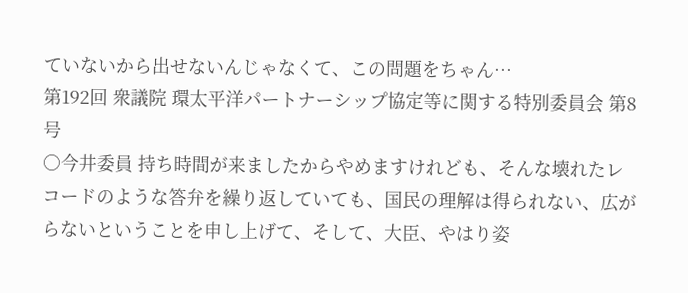ていないから出せないんじゃなくて、この問題をちゃん…
第192回 衆議院 環太平洋パートナーシップ協定等に関する特別委員会 第8号
○今井委員 持ち時間が来ましたからやめますけれども、そんな壊れたレコードのような答弁を繰り返していても、国民の理解は得られない、広がらないということを申し上げて、そして、大臣、やはり姿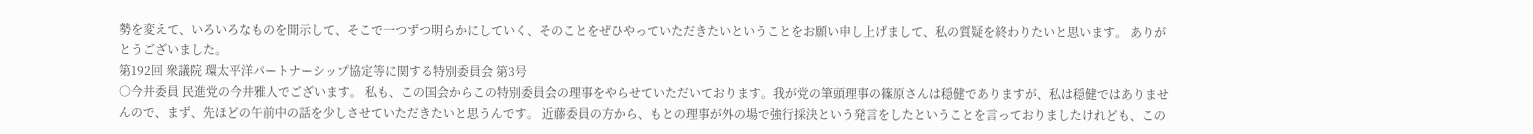勢を変えて、いろいろなものを開示して、そこで一つずつ明らかにしていく、そのことをぜひやっていただきたいということをお願い申し上げまして、私の質疑を終わりたいと思います。 ありがとうございました。
第192回 衆議院 環太平洋パートナーシップ協定等に関する特別委員会 第3号
○今井委員 民進党の今井雅人でございます。 私も、この国会からこの特別委員会の理事をやらせていただいております。我が党の筆頭理事の篠原さんは穏健でありますが、私は穏健ではありませんので、まず、先ほどの午前中の話を少しさせていただきたいと思うんです。 近藤委員の方から、もとの理事が外の場で強行採決という発言をしたということを言っておりましたけれども、この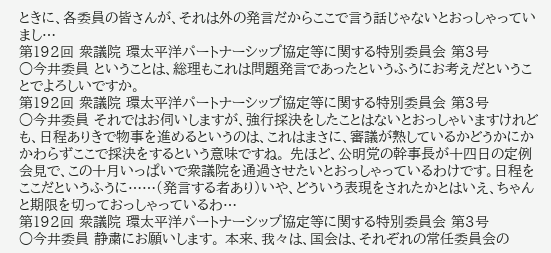ときに、各委員の皆さんが、それは外の発言だからここで言う話じゃないとおっしゃっていまし…
第192回 衆議院 環太平洋パートナーシップ協定等に関する特別委員会 第3号
○今井委員 ということは、総理もこれは問題発言であったというふうにお考えだということでよろしいですか。
第192回 衆議院 環太平洋パートナーシップ協定等に関する特別委員会 第3号
○今井委員 それではお伺いしますが、強行採決をしたことはないとおっしゃいますけれども、日程ありきで物事を進めるというのは、これはまさに、審議が熟しているかどうかにかかわらずここで採決をするという意味ですね。 先ほど、公明党の幹事長が十四日の定例会見で、この十月いっぱいで衆議院を通過させたいとおっしゃっているわけです。日程をここだというふうに……(発言する者あり)いや、どういう表現をされたかとはいえ、ちゃんと期限を切っておっしゃっているわ…
第192回 衆議院 環太平洋パートナーシップ協定等に関する特別委員会 第3号
○今井委員 静粛にお願いします。 本来、我々は、国会は、それぞれの常任委員会の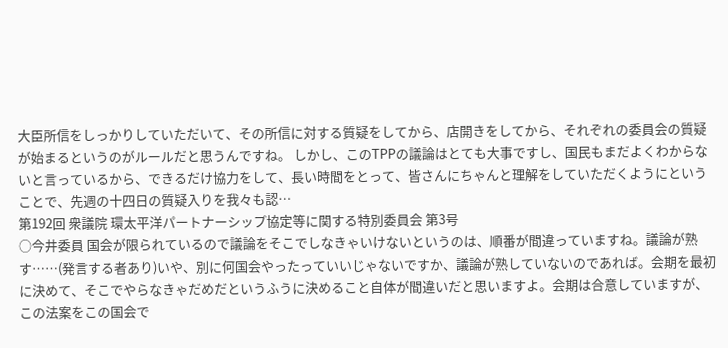大臣所信をしっかりしていただいて、その所信に対する質疑をしてから、店開きをしてから、それぞれの委員会の質疑が始まるというのがルールだと思うんですね。 しかし、このTPPの議論はとても大事ですし、国民もまだよくわからないと言っているから、できるだけ協力をして、長い時間をとって、皆さんにちゃんと理解をしていただくようにということで、先週の十四日の質疑入りを我々も認…
第192回 衆議院 環太平洋パートナーシップ協定等に関する特別委員会 第3号
○今井委員 国会が限られているので議論をそこでしなきゃいけないというのは、順番が間違っていますね。議論が熟す……(発言する者あり)いや、別に何国会やったっていいじゃないですか、議論が熟していないのであれば。会期を最初に決めて、そこでやらなきゃだめだというふうに決めること自体が間違いだと思いますよ。会期は合意していますが、この法案をこの国会で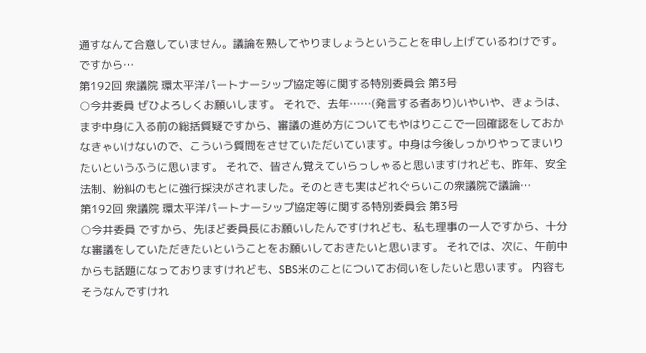通すなんて合意していません。議論を熟してやりましょうということを申し上げているわけです。 ですから…
第192回 衆議院 環太平洋パートナーシップ協定等に関する特別委員会 第3号
○今井委員 ぜひよろしくお願いします。 それで、去年……(発言する者あり)いやいや、きょうは、まず中身に入る前の総括質疑ですから、審議の進め方についてもやはりここで一回確認をしておかなきゃいけないので、こういう質問をさせていただいています。中身は今後しっかりやってまいりたいというふうに思います。 それで、皆さん覚えていらっしゃると思いますけれども、昨年、安全法制、紛糾のもとに強行採決がされました。そのときも実はどれぐらいこの衆議院で議論…
第192回 衆議院 環太平洋パートナーシップ協定等に関する特別委員会 第3号
○今井委員 ですから、先ほど委員長にお願いしたんですけれども、私も理事の一人ですから、十分な審議をしていただきたいということをお願いしておきたいと思います。 それでは、次に、午前中からも話題になっておりますけれども、SBS米のことについてお伺いをしたいと思います。 内容もそうなんですけれ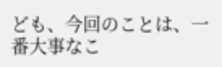ども、今回のことは、一番大事なこ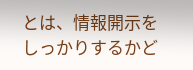とは、情報開示をしっかりするかど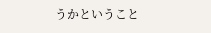うかということ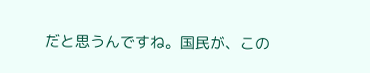だと思うんですね。国民が、この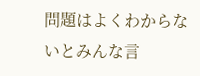問題はよくわからないとみんな言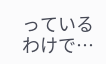っているわけで…